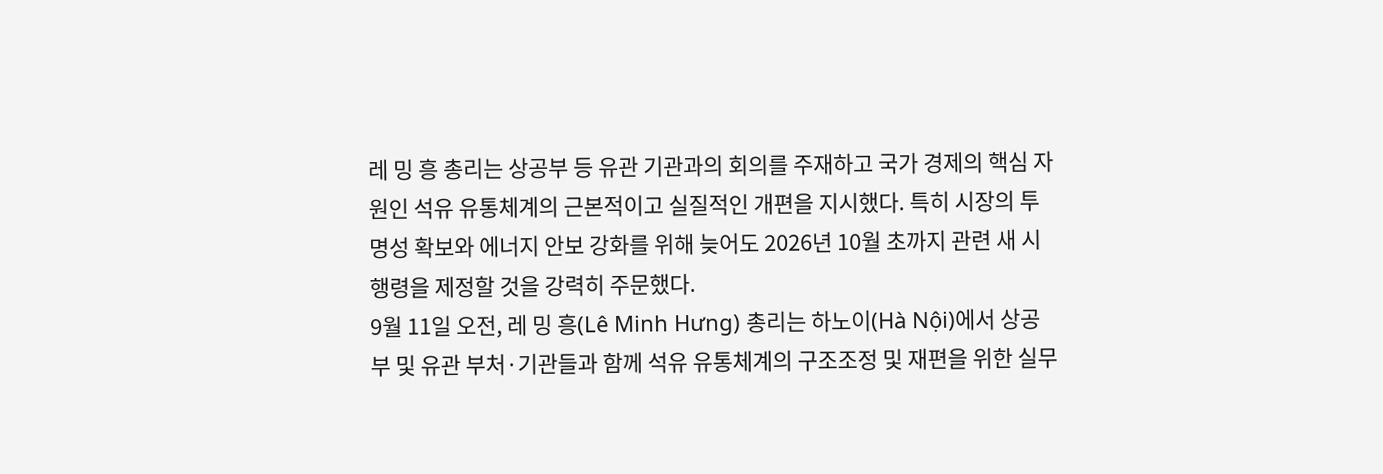레 밍 흥 총리는 상공부 등 유관 기관과의 회의를 주재하고 국가 경제의 핵심 자원인 석유 유통체계의 근본적이고 실질적인 개편을 지시했다. 특히 시장의 투명성 확보와 에너지 안보 강화를 위해 늦어도 2026년 10월 초까지 관련 새 시행령을 제정할 것을 강력히 주문했다.
9월 11일 오전, 레 밍 흥(Lê Minh Hưng) 총리는 하노이(Hà Nội)에서 상공부 및 유관 부처·기관들과 함께 석유 유통체계의 구조조정 및 재편을 위한 실무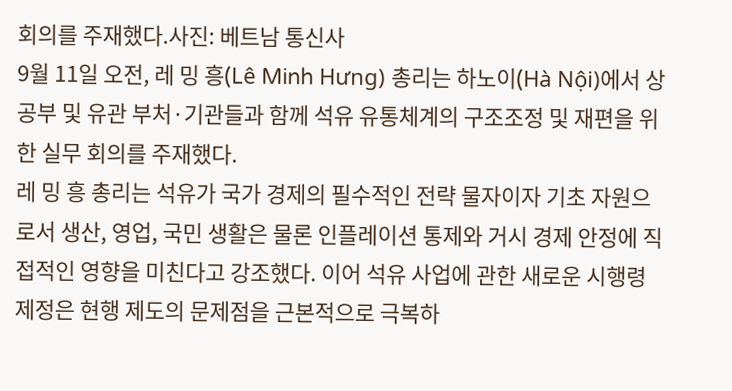회의를 주재했다.사진: 베트남 통신사
9월 11일 오전, 레 밍 흥(Lê Minh Hưng) 총리는 하노이(Hà Nội)에서 상공부 및 유관 부처·기관들과 함께 석유 유통체계의 구조조정 및 재편을 위한 실무 회의를 주재했다.
레 밍 흥 총리는 석유가 국가 경제의 필수적인 전략 물자이자 기초 자원으로서 생산, 영업, 국민 생활은 물론 인플레이션 통제와 거시 경제 안정에 직접적인 영향을 미친다고 강조했다. 이어 석유 사업에 관한 새로운 시행령 제정은 현행 제도의 문제점을 근본적으로 극복하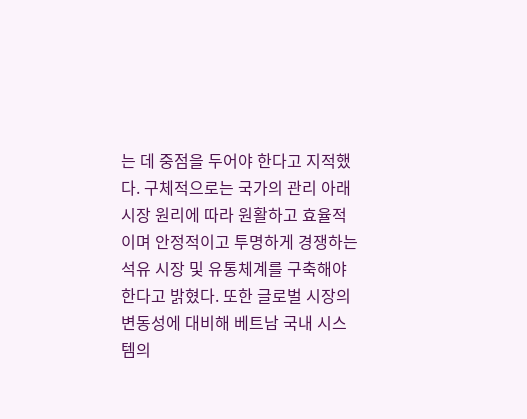는 데 중점을 두어야 한다고 지적했다. 구체적으로는 국가의 관리 아래 시장 원리에 따라 원활하고 효율적이며 안정적이고 투명하게 경쟁하는 석유 시장 및 유통체계를 구축해야 한다고 밝혔다. 또한 글로벌 시장의 변동성에 대비해 베트남 국내 시스템의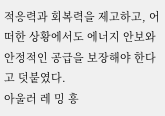적응력과 회복력을 제고하고, 어떠한 상황에서도 에너지 안보와 안정적인 공급을 보장해야 한다고 덧붙였다.
아울러 레 밍 흥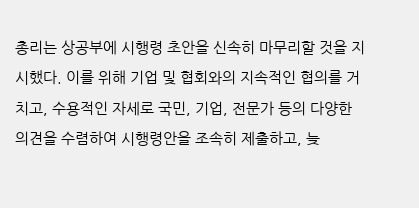총리는 상공부에 시행령 초안을 신속히 마무리할 것을 지시했다. 이를 위해 기업 및 협회와의 지속적인 협의를 거치고, 수용적인 자세로 국민, 기업, 전문가 등의 다양한 의견을 수렴하여 시행령안을 조속히 제출하고, 늦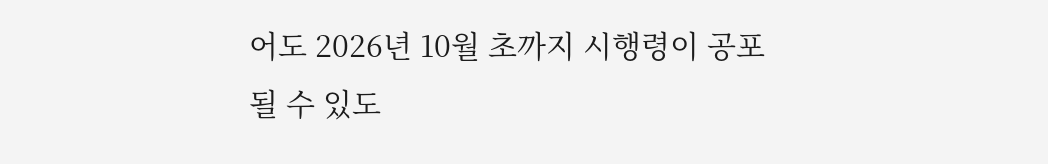어도 2026년 10월 초까지 시행령이 공포될 수 있도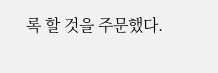록 할 것을 주문했다.